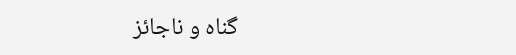گناہ و ناجائز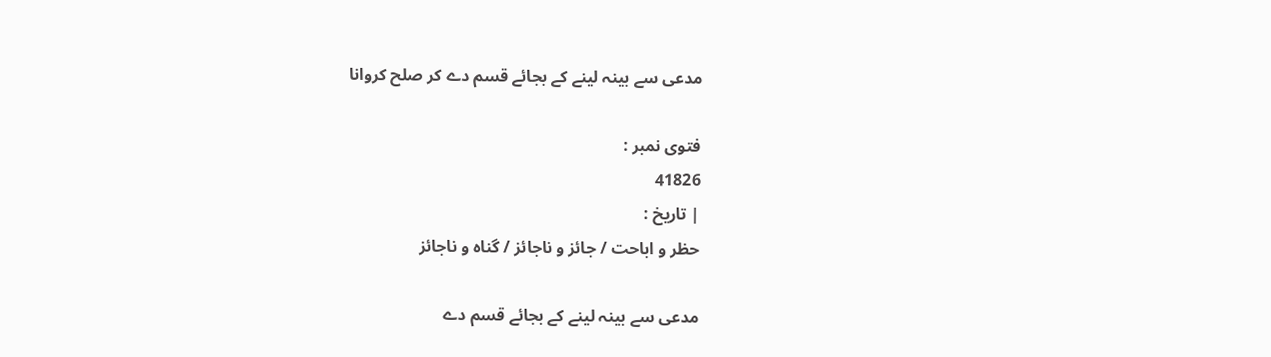مدعی سے بینہ لینے کے بجائے قسم دے کر صلح کروانا

فتوی نمبر :
41826
| تاریخ :
حظر و اباحت / جائز و ناجائز / گناہ و ناجائز

مدعی سے بینہ لینے کے بجائے قسم دے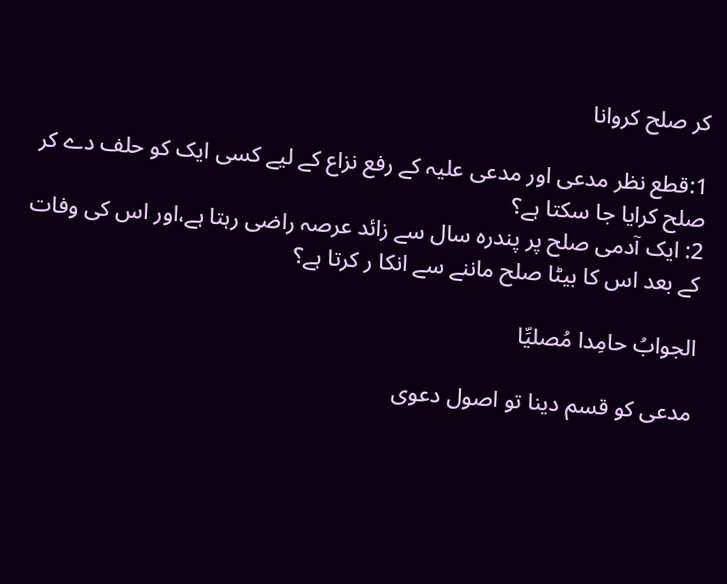کر صلح کروانا

1:قطع نظر مدعی اور مدعی علیہ کے رفع نزاع کے لیے کسی ایک کو حلف دے کر صلح کرایا جا سکتا ہے؟
2: ایک آدمی صلح پر پندرہ سال سے زائد عرصہ راضی رہتا ہے،اور اس کی وفات کے بعد اس کا بیٹا صلح ماننے سے انکا ر کرتا ہے؟

الجوابُ حامِدا مُصلیِّا

مدعی کو قسم دینا تو اصول دعوی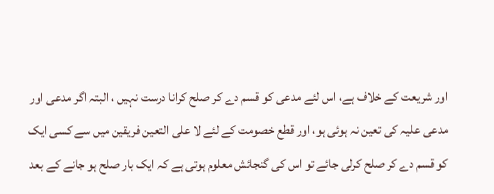اور شریعت کے خلاف ہے، اس لئے مدعی کو قسم دے کر صلح کرانا درست نہیں ، البتہ اگر مدعی اور مدعی علیہ کی تعین نہ ہوئی ہو، اور قطع خصومت کے لئے لا علی التعین فریقین میں سے کسی ایک کو قسم دے کر صلح کرلی جائے تو اس کی گنجائش معلوم ہوتی ہے کہ ایک بار صلح ہو جانے کے بعد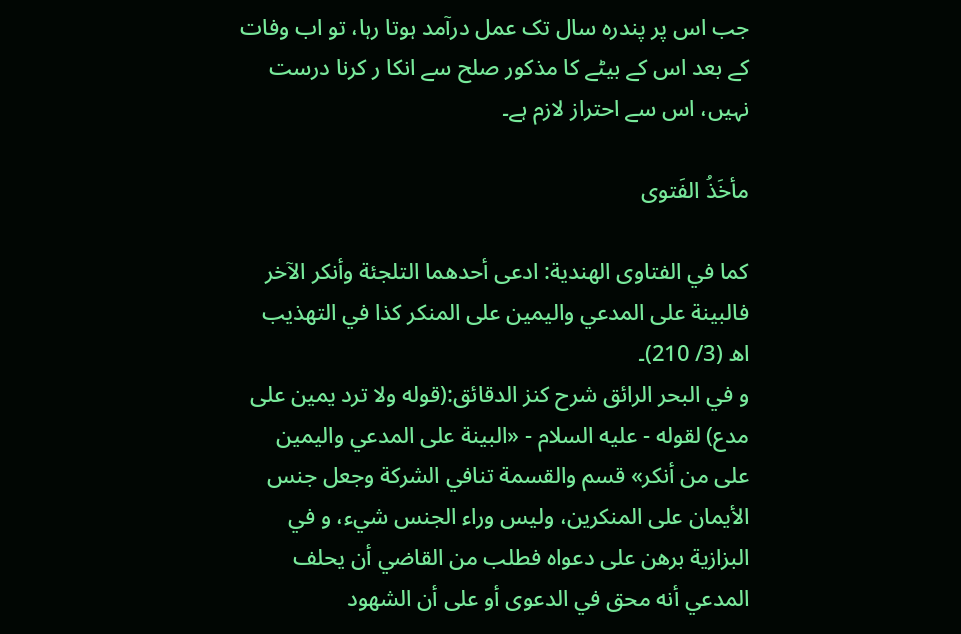جب اس پر پندرہ سال تک عمل درآمد ہوتا رہا، تو اب وفات کے بعد اس کے بیٹے کا مذکور صلح سے انکا ر کرنا درست نہیں، اس سے احتراز لازم ہے۔

مأخَذُ الفَتوی

كما في الفتاوى الهندية: ادعى أحدهما التلجئة وأنكر الآخر فالبينة على المدعي واليمين على المنكر كذا في التهذيب اھ (3/ 210)۔
و في البحر الرائق شرح كنز الدقائق:(قوله ولا ترد يمين على مدع) لقوله - عليه السلام - «البينة على المدعي واليمين على من أنكر» قسم والقسمة تنافي الشركة وجعل جنس الأيمان على المنكرين، وليس وراء الجنس شيء، و في البزازية برهن على دعواه فطلب من القاضي أن يحلف المدعي أنه محق في الدعوى أو على أن الشهود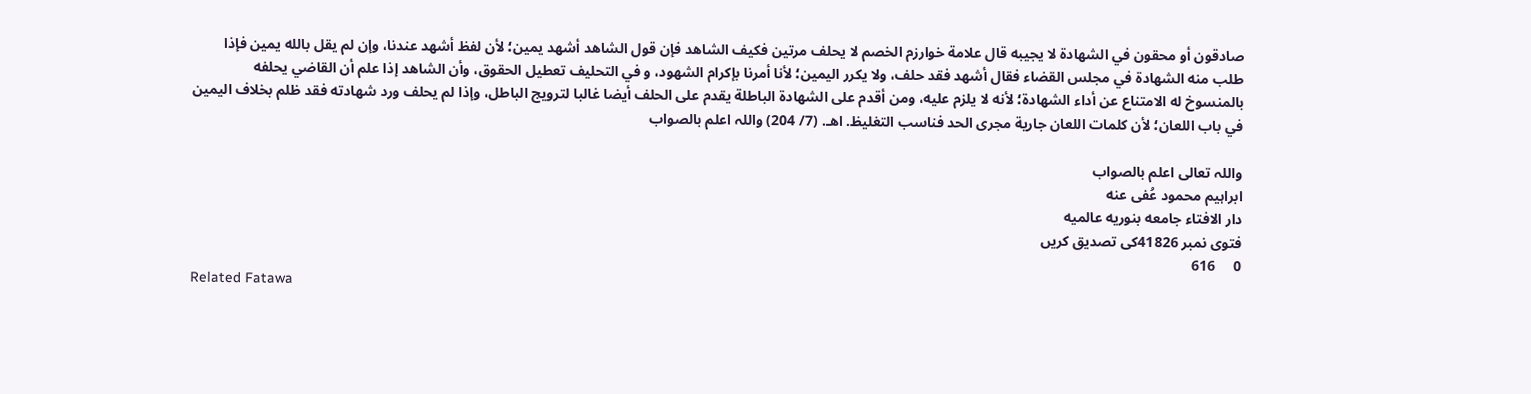صادقون أو محقون في الشهادة لا يجيبه قال علامة خوارزم الخصم لا يحلف مرتين فكيف الشاهد فإن قول الشاهد أشهد يمين؛ لأن لفظ أشهد عندنا، وإن لم يقل بالله يمين فإذا طلب منه الشهادة في مجلس القضاء فقال أشهد فقد حلف، ولا يكرر اليمين؛ لأنا أمرنا بإكرام الشهود، و في التحليف تعطيل الحقوق، وأن الشاهد إذا علم أن القاضي يحلفه بالمنسوخ له الامتناع عن أداء الشهادة؛ لأنه لا يلزم عليه، ومن أقدم على الشهادة الباطلة يقدم على الحلف أيضا غالبا لترويج الباطل، وإذا لم يحلف ورد شهادته فقد ظلم بخلاف اليمين في باب اللعان؛ لأن كلمات اللعان جارية مجرى الحد فناسب التغليظ. اهـ. (7/ 204) واللہ اعلم بالصواب

واللہ تعالی اعلم بالصواب
ابراہیم محمود عُفی عنه
دار الافتاء جامعه بنوریه عالمیه
فتوی نمبر 41826کی تصدیق کریں
0     616
Related Fatawa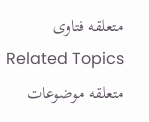متعلقه فتاوی
Related Topics متعلقه موضوعات